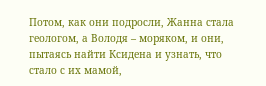Потом, как они подросли, Жанна стала геологом, а Володя – моряком, и они, пытаясь найти Ксидена и узнать, что стало с их мамой,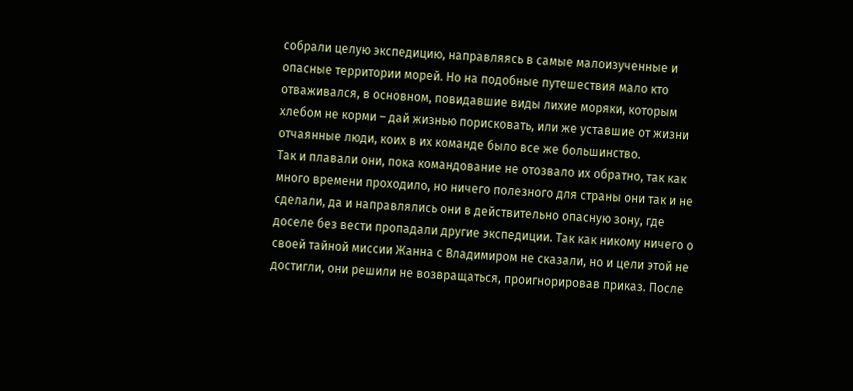собрали целую экспедицию, направляясь в самые малоизученные и опасные территории морей. Но на подобные путешествия мало кто отваживался, в основном, повидавшие виды лихие моряки, которым хлебом не корми – дай жизнью порисковать, или же уставшие от жизни отчаянные люди, коих в их команде было все же большинство.
Так и плавали они, пока командование не отозвало их обратно, так как много времени проходило, но ничего полезного для страны они так и не сделали, да и направлялись они в действительно опасную зону, где доселе без вести пропадали другие экспедиции. Так как никому ничего о своей тайной миссии Жанна с Владимиром не сказали, но и цели этой не достигли, они решили не возвращаться, проигнорировав приказ. После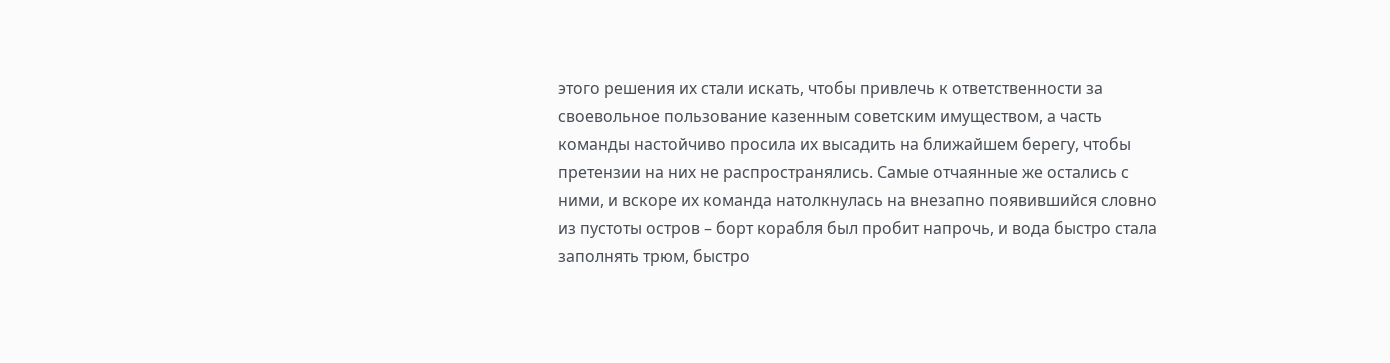этого решения их стали искать, чтобы привлечь к ответственности за своевольное пользование казенным советским имуществом, а часть команды настойчиво просила их высадить на ближайшем берегу, чтобы претензии на них не распространялись. Самые отчаянные же остались с ними, и вскоре их команда натолкнулась на внезапно появившийся словно из пустоты остров – борт корабля был пробит напрочь, и вода быстро стала заполнять трюм, быстро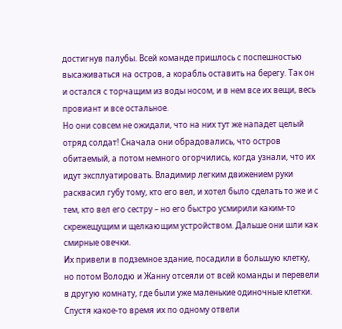достигнув палубы. Всей команде пришлось с поспешностью высаживаться на остров, а корабль оставить на берегу. Так он и остался с торчащим из воды носом, и в нем все их вещи, весь провиант и все остальное.
Но они совсем не ожидали, что на них тут же нападет целый отряд солдат! Сначала они обрадовались, что остров обитаемый, а потом немного огорчились, когда узнали, что их идут эксплуатировать. Владимир легким движением руки расквасил губу тому, кто его вел, и хотел было сделать то же и с тем, кто вел его сестру – но его быстро усмирили каким-то скрежещущим и щелкающим устройством. Дальше они шли как смирные овечки.
Их привели в подземное здание, посадили в большую клетку, но потом Володю и Жанну отсеяли от всей команды и перевели в другую комнату, где были уже маленькие одиночные клетки. Спустя какое-то время их по одному отвели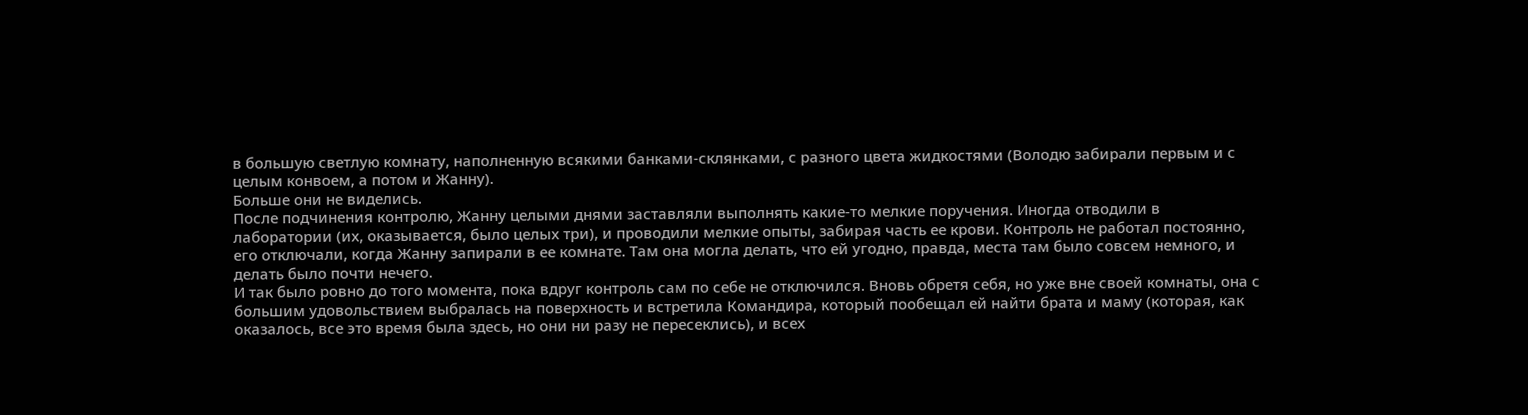в большую светлую комнату, наполненную всякими банками-склянками, с разного цвета жидкостями (Володю забирали первым и с целым конвоем, а потом и Жанну).
Больше они не виделись.
После подчинения контролю, Жанну целыми днями заставляли выполнять какие-то мелкие поручения. Иногда отводили в лаборатории (их, оказывается, было целых три), и проводили мелкие опыты, забирая часть ее крови. Контроль не работал постоянно, его отключали, когда Жанну запирали в ее комнате. Там она могла делать, что ей угодно, правда, места там было совсем немного, и делать было почти нечего.
И так было ровно до того момента, пока вдруг контроль сам по себе не отключился. Вновь обретя себя, но уже вне своей комнаты, она с большим удовольствием выбралась на поверхность и встретила Командира, который пообещал ей найти брата и маму (которая, как оказалось, все это время была здесь, но они ни разу не пересеклись), и всех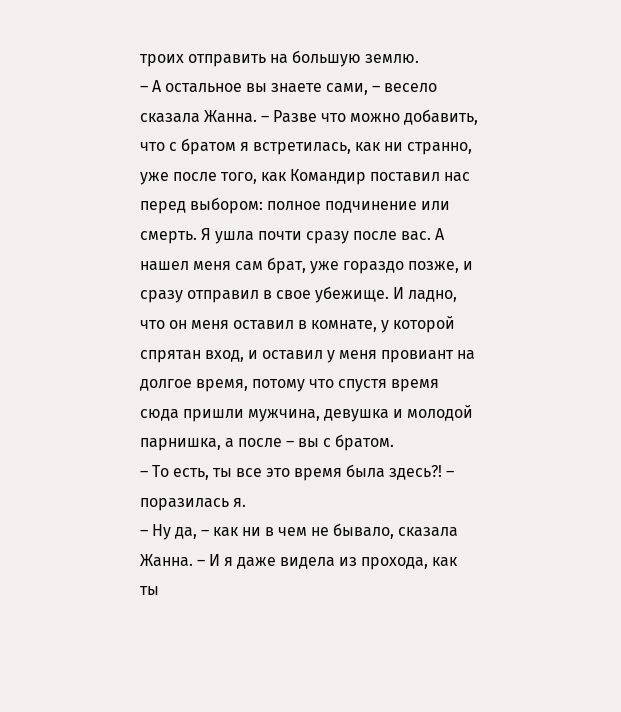троих отправить на большую землю.
– А остальное вы знаете сами, – весело сказала Жанна. – Разве что можно добавить, что с братом я встретилась, как ни странно, уже после того, как Командир поставил нас перед выбором: полное подчинение или смерть. Я ушла почти сразу после вас. А нашел меня сам брат, уже гораздо позже, и сразу отправил в свое убежище. И ладно, что он меня оставил в комнате, у которой спрятан вход, и оставил у меня провиант на долгое время, потому что спустя время сюда пришли мужчина, девушка и молодой парнишка, а после – вы с братом.
– То есть, ты все это время была здесь?! – поразилась я.
– Ну да, – как ни в чем не бывало, сказала Жанна. – И я даже видела из прохода, как ты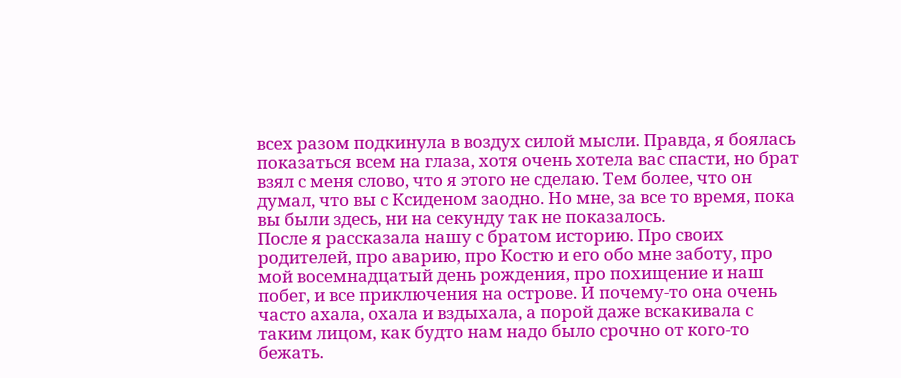всех разом подкинула в воздух силой мысли. Правда, я боялась показаться всем на глаза, хотя очень хотела вас спасти, но брат взял с меня слово, что я этого не сделаю. Тем более, что он думал, что вы с Ксиденом заодно. Но мне, за все то время, пока вы были здесь, ни на секунду так не показалось.
После я рассказала нашу с братом историю. Про своих родителей, про аварию, про Костю и его обо мне заботу, про мой восемнадцатый день рождения, про похищение и наш побег, и все приключения на острове. И почему-то она очень часто ахала, охала и вздыхала, а порой даже вскакивала с таким лицом, как будто нам надо было срочно от кого-то бежать.